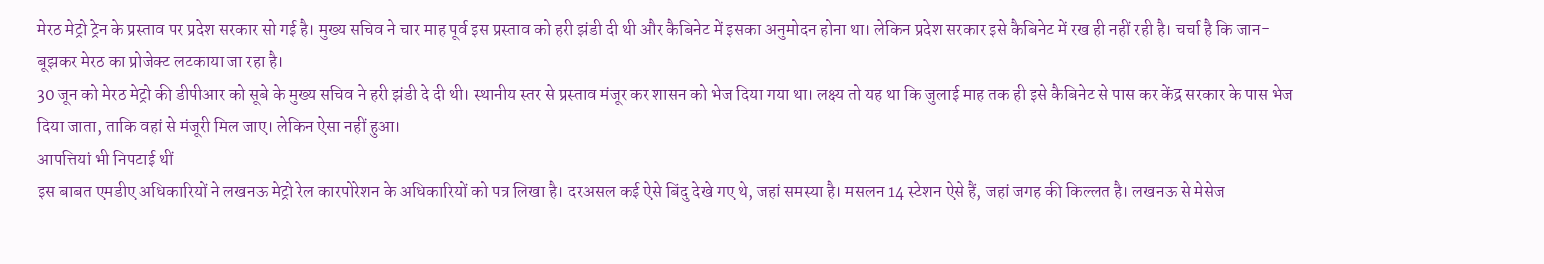मेरठ मेट्रो ट्रेन के प्रस्ताव पर प्रदेश सरकार सो गई है। मुख्य सचिव ने चार माह पूर्व इस प्रस्ताव को हरी झंडी दी थी और कैबिनेट में इसका अनुमोदन होना था। लेकिन प्रदेश सरकार इसे कैबिनेट में रख ही नहीं रही है। चर्चा है कि जान-बूझकर मेरठ का प्रोजेक्ट लटकाया जा रहा है।
30 जून को मेरठ मेट्रो की डीपीआर को सूबे के मुख्य सचिव ने हरी झंडी दे दी थी। स्थानीय स्तर से प्रस्ताव मंजूर कर शासन को भेज दिया गया था। लक्ष्य तो यह था कि जुलाई माह तक ही इसे कैबिनेट से पास कर केंद्र सरकार के पास भेज दिया जाता, ताकि वहां से मंजूरी मिल जाए। लेकिन ऐसा नहीं हुआ।
आपत्तियां भी निपटाई थीं
इस बाबत एमडीए अधिकारियों ने लखनऊ मेट्रो रेल कारपोरेशन के अधिकारियों को पत्र लिखा है। दरअसल कई ऐसे बिंदु देखे गए थे, जहां समस्या है। मसलन 14 स्टेशन ऐसे हैं, जहां जगह की किल्लत है। लखनऊ से मेसेज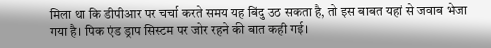मिला था कि डीपीआर पर चर्चा करते समय यह बिंदु उठ सकता है, तो इस बाबत यहां से जवाब भेजा गया है। पिक एंड ड्राप सिस्टम पर जोर रहने की बात कही गई।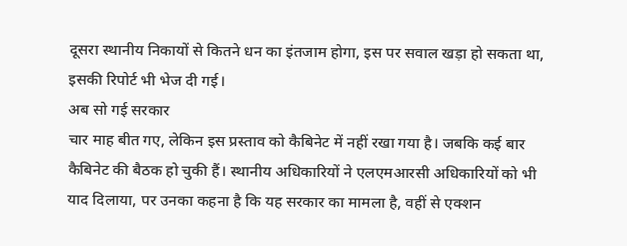दूसरा स्थानीय निकायों से कितने धन का इंतजाम होगा, इस पर सवाल खड़ा हो सकता था, इसकी रिपोर्ट भी भेज दी गई।
अब सो गई सरकार
चार माह बीत गए, लेकिन इस प्रस्ताव को कैबिनेट में नहीं रखा गया है। जबकि कई बार कैबिनेट की बैठक हो चुकी हैं। स्थानीय अधिकारियों ने एलएमआरसी अधिकारियों को भी याद दिलाया, पर उनका कहना है कि यह सरकार का मामला है, वहीं से एक्शन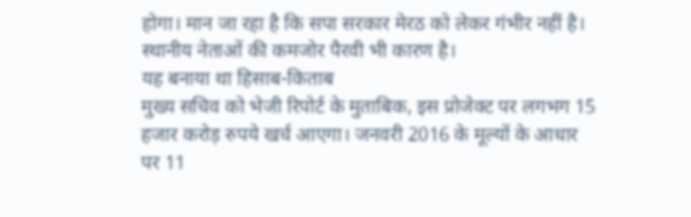होगा। मान जा रहा है कि सपा सरकार मेरठ को लेकर गंभीर नहीं है। स्थानीय नेताओं की कमजोर पैरवी भी कारण है।
यह बनाया था हिसाब-किताब
मुख्य सचिव को भेजी रिपोर्ट के मुताबिक, इस प्रोजेक्ट पर लगभग 15 हजार करोड़ रुपये खर्च आएगा। जनवरी 2016 के मूल्यों के आधार पर 11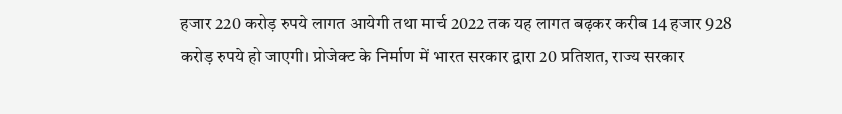हजार 220 करोड़ रुपये लागत आयेगी तथा मार्च 2022 तक यह लागत बढ़कर करीब 14 हजार 928 करोड़ रुपये हो जाएगी। प्रोजेक्ट के निर्माण में भारत सरकार द्वारा 20 प्रतिशत, राज्य सरकार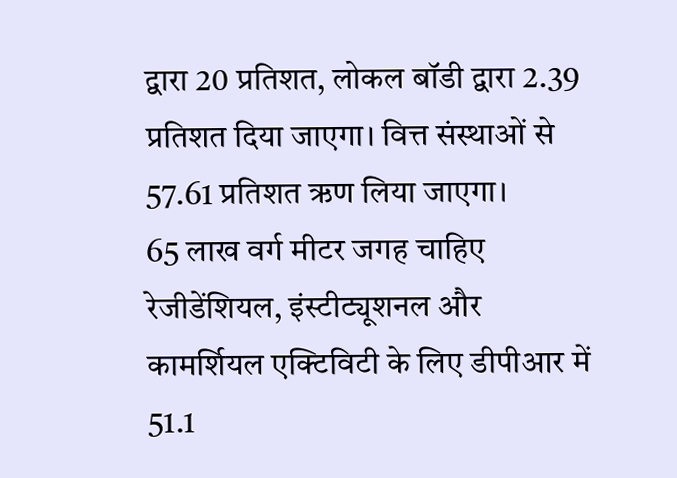द्वारा 20 प्रतिशत, लोकल बॉडी द्वारा 2.39 प्रतिशत दिया जाएगा। वित्त संस्थाओं से 57.61 प्रतिशत ऋण लिया जाएगा।
65 लाख वर्ग मीटर जगह चाहिए
रेजीडेंशियल, इंस्टीट्यूशनल और कामर्शियल एक्टिविटी के लिए डीपीआर में 51.1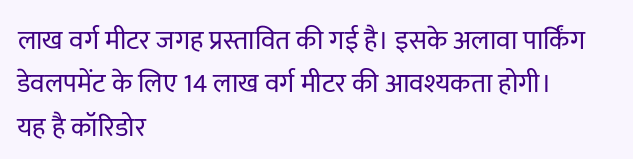लाख वर्ग मीटर जगह प्रस्तावित की गई है। इसके अलावा पार्किंग डेवलपमेंट के लिए 14 लाख वर्ग मीटर की आवश्यकता होगी।
यह है कॉरिडोर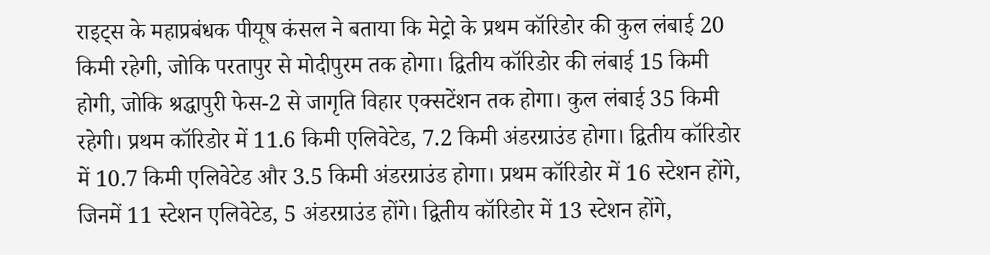राइट्स के महाप्रबंधक पीयूष कंसल ने बताया कि मेट्रो के प्रथम कॉरिडोर की कुल लंबाई 20 किमी रहेगी, जोकि परतापुर से मोदीपुरम तक होगा। द्वितीय कॉरिडोर की लंबाई 15 किमी होगी, जोकि श्रद्धापुरी फेस-2 से जागृति विहार एक्सटेंशन तक होगा। कुल लंबाई 35 किमी रहेगी। प्रथम कॉरिडोर में 11.6 किमी एलिवेटेड, 7.2 किमी अंडरग्राउंड होगा। द्वितीय कॉरिडोर में 10.7 किमी एलिवेटेड और 3.5 किमी अंडरग्राउंड होगा। प्रथम कॉरिडोर में 16 स्टेशन होंगे, जिनमें 11 स्टेशन एलिवेटेड, 5 अंडरग्राउंड होंगे। द्वितीय कॉरिडोर में 13 स्टेशन होंगे,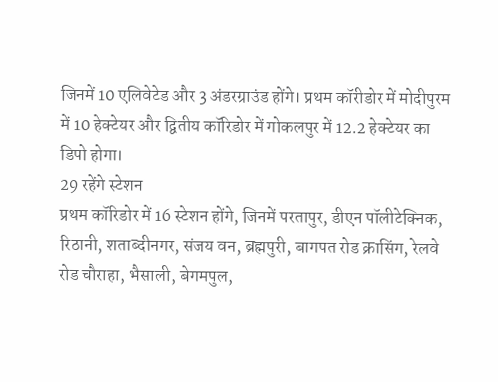जिनमें 10 एलिवेटेड और 3 अंडरग्राउंड होंगे। प्रथम कॉरीडोर में मोदीपुरम में 10 हेक्टेयर और द्वितीय कॉरिडोर में गोकलपुर में 12.2 हेक्टेयर का डिपो होगा।
29 रहेंगे स्टेशन
प्रथम कॉरिडोर में 16 स्टेशन होंगे, जिनमें परतापुर, डीएन पॉलीटेक्निक, रिठानी, शताब्दीनगर, संजय वन, ब्रह्मपुरी, बागपत रोड क्रासिंग, रेलवे रोड चौराहा, भैसाली, बेगमपुल,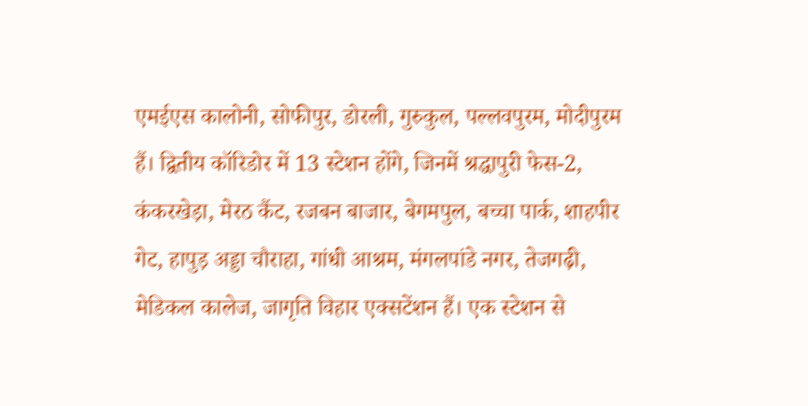एमईएस कालोनी, सोफीपुर, डोरली, गुरुकुल, पल्लवपुरम, मोदीपुरम हैं। द्वितीय कॉरिडोर में 13 स्टेशन होंगे, जिनमें श्रद्धापुरी फेस-2, कंकरखेड़ा, मेरठ कैंट, रजबन बाजार, बेगमपुल, बच्चा पार्क, शाहपीर गेट, हापुड़ अड्डा चौराहा, गांधी आश्रम, मंगलपांडे नगर, तेजगढ़ी, मेडिकल कालेज, जागृति विहार एक्सटेंशन हैं। एक स्टेशन से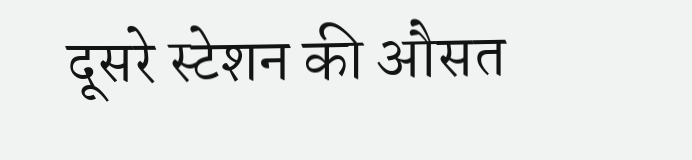दूसरे स्टेशन की औसत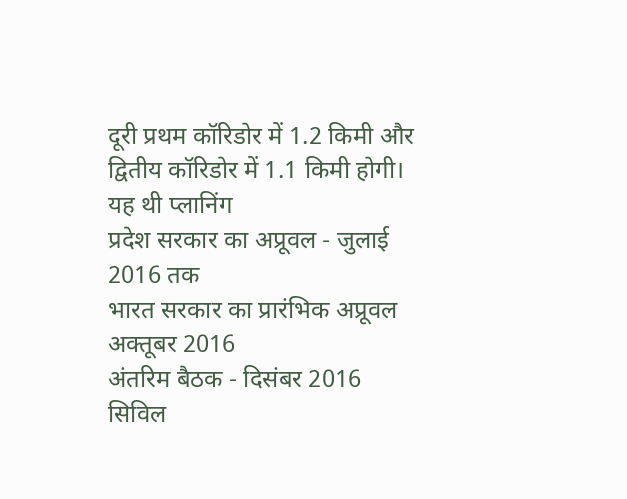दूरी प्रथम कॉरिडोर में 1.2 किमी और द्वितीय कॉरिडोर में 1.1 किमी होगी।
यह थी प्लानिंग
प्रदेश सरकार का अप्रूवल - जुलाई 2016 तक
भारत सरकार का प्रारंभिक अप्रूवल अक्तूबर 2016
अंतरिम बैठक - दिसंबर 2016
सिविल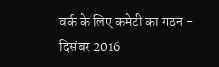वर्क के लिए कमेटी का गठन - दिसंबर 2016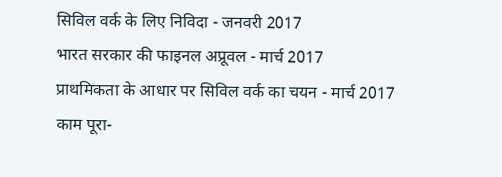सिविल वर्क के लिए निविदा - जनवरी 2017
भारत सरकार की फाइनल अप्रूवल - मार्च 2017
प्राथमिकता के आधार पर सिविल वर्क का चयन - मार्च 2017
काम पूरा-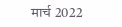मार्च 2022